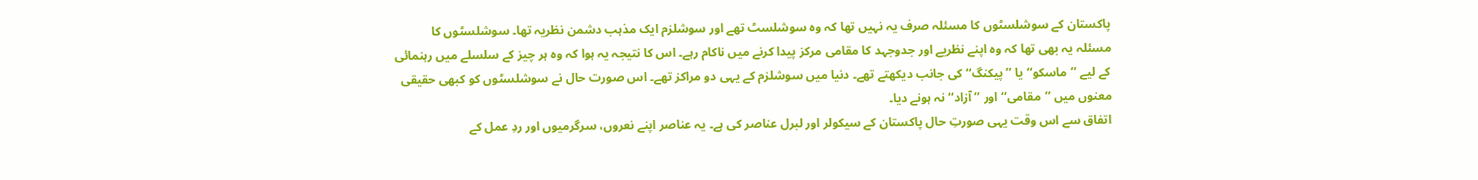پاکستان کے سوشلسٹوں کا مسئلہ صرف یہ نہیں تھا کہ وہ سوشلسٹ تھے اور سوشلزم ایک مذہب دشمن نظریہ تھا۔ سوشلسٹوں کا مسئلہ یہ بھی تھا کہ وہ اپنے نظریے اور جدوجہد کا مقامی مرکز پیدا کرنے میں ناکام رہے۔ اس کا نتیجہ یہ ہوا کہ وہ ہر چیز کے سلسلے میں رہنمائی کے لیے ’’ماسکو‘‘ یا ’’پیکنگ‘‘ کی جانب دیکھتے تھے۔ دنیا میں سوشلزم کے یہی دو مراکز تھے۔ اس صورت حال نے سوشلسٹوں کو کبھی حقیقی معنوں میں ’’مقامی‘‘ اور ’’آزاد‘‘ نہ ہونے دیا۔
اتفاق سے اس وقت یہی صورتِ حال پاکستان کے سیکولر اور لبرل عناصر کی ہے۔ یہ عناصر اپنے نعروں، سرگرمیوں اور ردِ عمل کے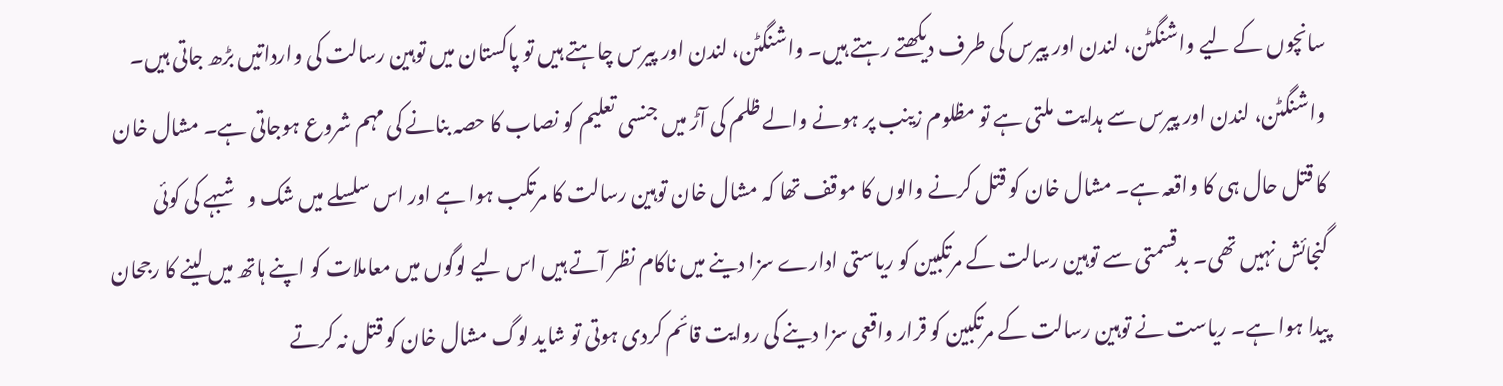سانچوں کے لیے واشنگٹن، لندن اور پیرس کی طرف دیکھتے رہتے ہیں۔ واشنگٹن، لندن اور پیرس چاہتے ہیں تو پاکستان میں توہین رسالت کی وارداتیں بڑھ جاتی ہیں۔ واشنگٹن، لندن اور پیرس سے ہدایت ملتی ہے تو مظلوم زینب پر ہونے والے ظلم کی آڑ میں جنسی تعلیم کو نصاب کا حصہ بنانے کی مہم شروع ہوجاتی ہے۔ مشال خان کا قتل حال ہی کا واقعہ ہے۔ مشال خان کو قتل کرنے والوں کا موقف تھا کہ مشال خان توہین رسالت کا مرتکب ہوا ہے اور اس سلسلے میں شک و شبہے کی کوئی گنجائش نہیں تھی۔ بدقسمتی سے توہین رسالت کے مرتکبین کو ریاستی ادارے سزا دینے میں ناکام نظر آتے ہیں اس لیے لوگوں میں معاملات کو اپنے ہاتھ میں لینے کا رجحان پیدا ہوا ہے۔ ریاست نے توہین رسالت کے مرتکبین کو قرار واقعی سزا دینے کی روایت قائم کردی ہوتی تو شاید لوگ مشال خان کو قتل نہ کرتے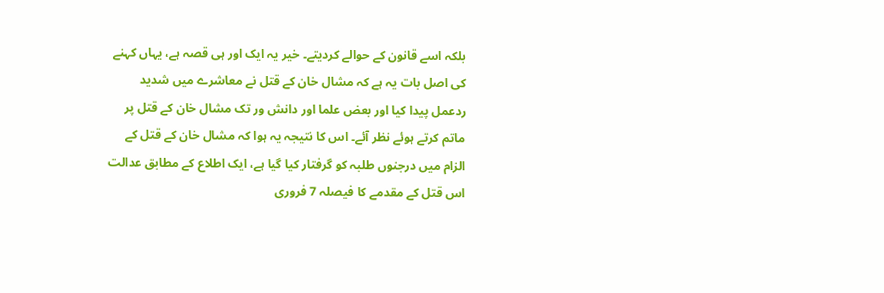بلکہ اسے قانون کے حوالے کردیتے۔ خیر یہ ایک اور ہی قصہ ہے، یہاں کہنے کی اصل بات یہ ہے کہ مشال خان کے قتل نے معاشرے میں شدید ردعمل پیدا کیا اور بعض علما اور دانش ور تک مشال خان کے قتل پر ماتم کرتے ہوئے نظر آئے۔ اس کا نتیجہ یہ ہوا کہ مشال خان کے قتل کے الزام میں درجنوں طلبہ کو گرفتار کیا گیا ہے، ایک اطلاع کے مطابق عدالت اس قتل کے مقدمے کا فیصلہ 7 فروری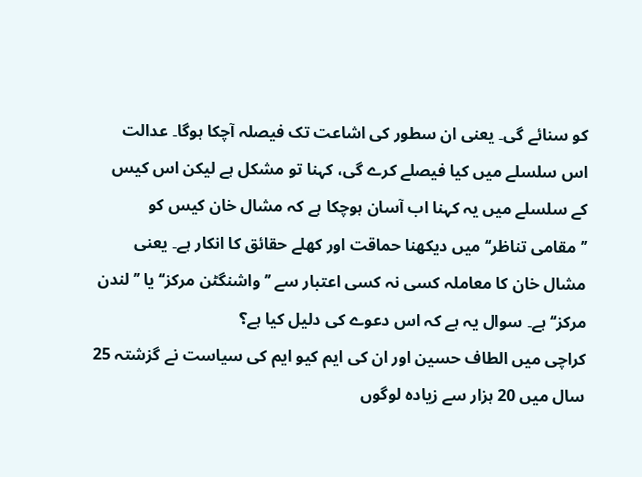کو سنائے گی۔ یعنی ان سطور کی اشاعت تک فیصلہ آچکا ہوگا۔ عدالت اس سلسلے میں کیا فیصلے کرے گی، کہنا تو مشکل ہے لیکن اس کیس کے سلسلے میں یہ کہنا اب آسان ہوچکا ہے کہ مشال خان کیس کو ’’مقامی تناظر‘‘ میں دیکھنا حماقت اور کھلے حقائق کا انکار ہے۔ یعنی مشال خان کا معاملہ کسی نہ کسی اعتبار سے ’’واشنگٹن مرکز‘‘ یا ’’لندن مرکز‘‘ ہے۔ سوال یہ ہے کہ اس دعوے کی دلیل کیا ہے؟
کراچی میں الطاف حسین اور ان کی ایم کیو ایم کی سیاست نے گزشتہ 25 سال میں 20 ہزار سے زیادہ لوگوں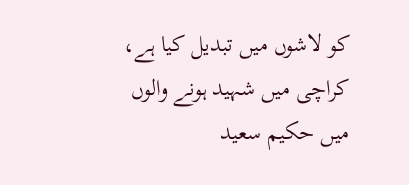کو لاشوں میں تبدیل کیا ہے، کراچی میں شہید ہونے والوں میں حکیم سعید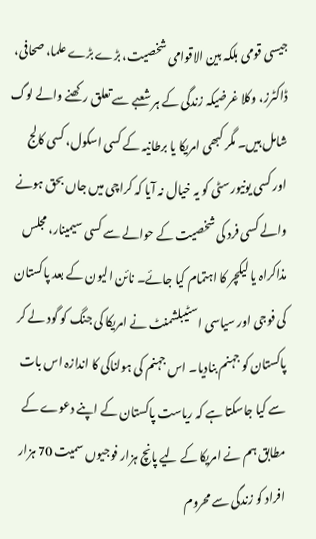جیسی قومی بلکہ بین الاقوامی شخصیت، بڑے بڑے علما، صحافی، ڈاکٹرز، وکلا غرضیکہ زندگی کے ہر شعبے سے تعلق رکھنے والے لوگ شامل ہیں۔ مگر کبھی امریکا یا برطانیہ کے کسی اسکول، کسی کالج اور کسی یونیورسٹی کو یہ خیال نہ آیا کہ کراچی میں جاں بحق ہونے والے کسی فرد کی شخصیت کے حوالے سے کسی سیمینار، مجلس مذاکراہ یا لیکچر کا اہتمام کیا جائے۔ نائن الیون کے بعد پاکستان کی فوجی اور سیاسی اسٹیبلشمنٹ نے امریکا کی جنگ کو گود لے کر پاکستان کو جہنم بنادیا۔ اس جہنم کی ہولناکی کا اندازہ اس بات سے کیا جاسکتا ہے کہ ریاست پاکستان کے اپنے دعوے کے مطابق ہم نے امریکا کے لیے پانچ ہزار فوجیوں سمیت 70 ہزار افراد کو زندگی سے محروم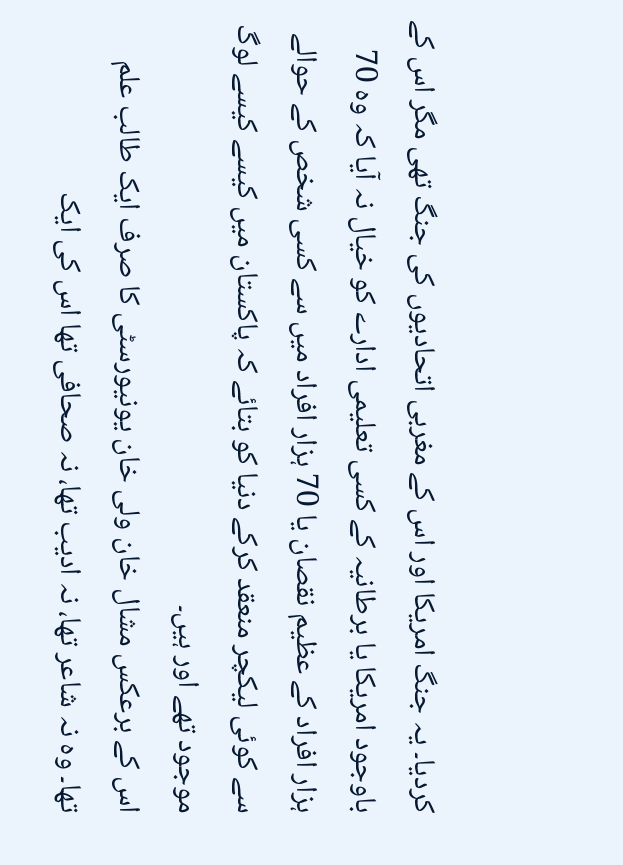کردیا۔ یہ جنگ امریکا اور اس کے مغربی اتحادیوں کی جنگ تھی مگر اس کے باوجود امریکا یا برطانیہ کے کسی تعلیمی ادارے کو خیال نہ آیا کہ وہ 70 ہزار افراد کے عظیم نقصان یا 70 ہزار افراد میں سے کسی شخص کے حوالے سے کوئی لیکچر منعقد کرکے دنیا کو بتائے کہ پاکستان میں کیسے کیسے لوگ موجود تھے اور ہیں۔
اس کے برعکس مشال خان ولی خان یونیورسٹی کا صرف ایک طالب علم تھا۔ وہ نہ شاعر تھا، نہ ادیب تھا، نہ صحافی تھا اس کی ایک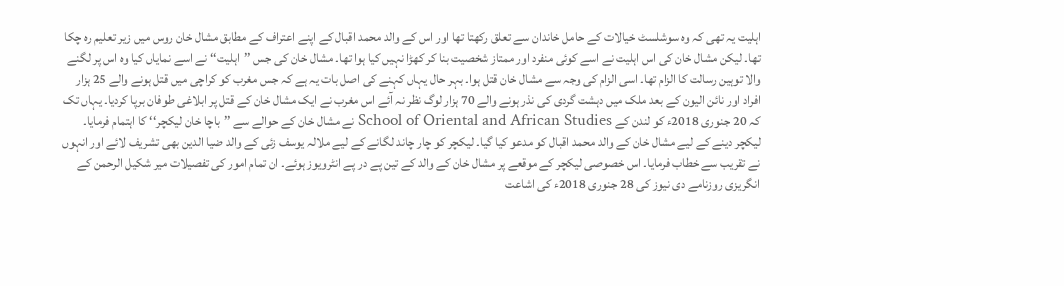اہلیت یہ تھی کہ وہ سوشلسٹ خیالات کے حامل خاندان سے تعلق رکھتا تھا اور اس کے والد محمد اقبال کے اپنے اعتراف کے مطابق مشال خان روس میں زیر تعلیم رہ چکا تھا۔ لیکن مشال خان کی اس اہلیت نے اسے کوئی منفرد اور ممتاز شخصیت بنا کر کھڑا نہیں کیا ہوا تھا۔ مشال خان کی جس ’’اہلیت‘‘ نے اسے نمایاں کیا وہ اس پر لگنے والا توہین رسالت کا الزام تھا۔ اسی الزام کی وجہ سے مشال خان قتل ہوا۔ بہر حال یہاں کہنے کی اصل بات یہ ہے کہ جس مغرب کو کراچی میں قتل ہونے والے 25 ہزار افراد اور نائن الیون کے بعد ملک میں دہشت گردی کی نذر ہونے والے 70 ہزار لوگ نظر نہ آئے اس مغرب نے ایک مشال خان کے قتل پر ابلاغی طوفان برپا کردیا۔ یہاں تک کہ 20 جنوری 2018ء کو لندن کے School of Oriental and African Studies نے مشال خان کے حوالے سے ’’باچا خان لیکچر‘‘ کا اہتمام فرمایا۔ لیکچر دینے کے لیے مشال خان کے والد محمد اقبال کو مدعو کیا گیا۔ لیکچر کو چار چاند لگانے کے لیے ملالہ یوسف زئی کے والد ضیا الدین بھی تشریف لائے اور انہوں نے تقریب سے خطاب فرمایا۔ اس خصوصی لیکچر کے موقعے پر مشال خان کے والد کے تین پے در پے انٹرویوز ہوئے۔ ان تمام امور کی تفصیلات میر شکیل الرحمن کے انگریزی روزنامے دی نیوز کی 28 جنوری 2018ء کی اشاعت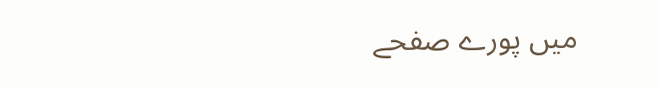میں پورے صفحے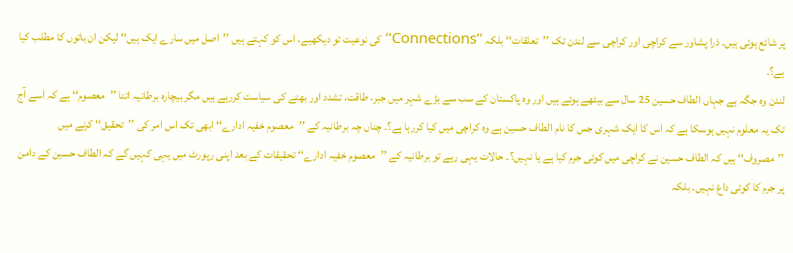پر شائع ہوئی ہیں۔ ذرا پشاور سے کراچی اور کراچی سے لندن تک ’’تعلقات‘‘ بلکہ ’’Connections‘‘ کی نوعیت تو دیکھیے، اس کو کہتے ہیں ’’اصل میں سارے ایک ہیں‘‘ لیکن ان باتوں کا مطلب کیا ہے؟۔
لندن وہ جگہ ہے جہاں الطاف حسین 25 سال سے بیٹھے ہوئے ہیں اور وہ پاکستان کے سب سے بڑے شہر میں جبر، طاقت، تشدد اور بھتے کی سیاست کررہے ہیں مگر بیچارہ برطانیہ اتنا ’’معصوم‘‘ ہے کہ اسے آج تک یہ معلوم نہیں ہوسکا ہے کہ اس کا ایک شہری جس کا نام الطاف حسین ہے وہ کراچی میں کیا کررہا ہے؟۔ چناں چہ برطانیہ کے ’’معصوم خفیہ ادارے‘‘ ابھی تک اس امر کی ’’تحقیق‘‘ کرنے میں ’’مصروف‘‘ ہیں کہ الطاف حسین نے کراچی میں کوئی جرم کیا ہے یا نہیں؟۔ حالات یہی رہے تو برطانیہ کے ’’معصوم خفیہ ادارے‘‘ تحقیقات کے بعد اپنی رپورٹ میں یہی کہیں گے کہ الطاف حسین کے دامن پر جرم کا کوئی داغ نہیں۔ بلکہ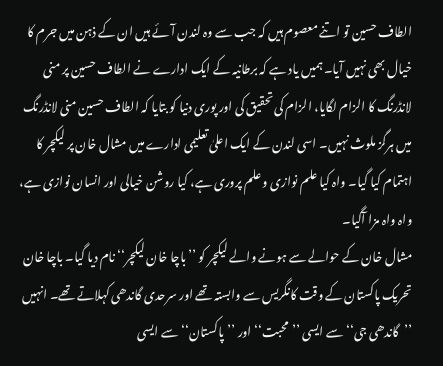الطاف حسین تو اتنے معصوم ہیں کہ جب سے وہ لندن آئے ہیں ان کے ذہن میں جرم کا خیال بھی نہیں آیا۔ ہمیں یاد ہے کہ برطانیہ کے ایک ادارے نے الطاف حسین پر منی لانڈرنگ کا الزام لگایا، الزام کی تحقیق کی اور پوری دنیا کو بتایا کہ الطاف حسین منی لانڈرنگ میں ہرگز ملوث نہیں۔ اسی لندن کے ایک اعلیٰ تعلیمی ادارے میں مشال خان پر لیکچر کا اہتمام کیا گیا۔ واہ کیا علم نوازی و علم پروری ہے، کیا روشن خیالی اور انسان نوازی ہے، واہ واہ مزا آگیا۔
مشال خان کے حوالے سے ہونے والے لیکچر کو ’’باچا خان لیکچر‘‘ نام دیا گیا۔ باچا خان تحریک پاکستان کے وقت کانگریس سے وابستہ تھے اور سرحدی گاندھی کہلاتے تھے۔ انہیں ’’گاندھی جی‘‘ سے ایسی ’’محبت‘‘ اور ’’پاکستان‘‘ سے ایسی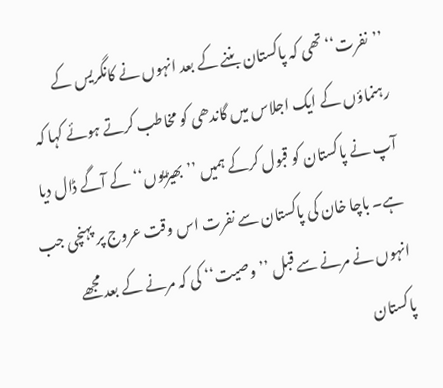’’نفرت‘‘ تھی کہ پاکستان بننے کے بعد انہوں نے کانگریس کے رہنماؤں کے ایک اجلاس میں گاندھی کو مخاطب کرتے ہوئے کہا کہ آپ نے پاکستان کو قبول کرکے ہمیں ’’بھیڑیوں‘‘ کے آگے ڈال دیا ہے۔ باچا خان کی پاکستان سے نفرت اس وقت عروج پر پہنچی جب انہوں نے مرنے سے قبل ’’وصیت‘‘ کی کہ مرنے کے بعد مجھے پاکستان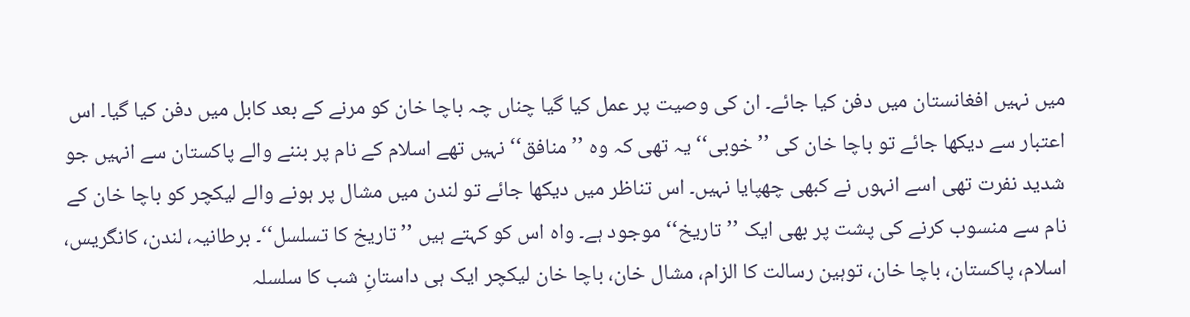میں نہیں افغانستان میں دفن کیا جائے۔ ان کی وصیت پر عمل کیا گیا چناں چہ باچا خان کو مرنے کے بعد کابل میں دفن کیا گیا۔ اس اعتبار سے دیکھا جائے تو باچا خان کی ’’خوبی‘‘ یہ تھی کہ وہ ’’منافق‘‘ نہیں تھے اسلام کے نام پر بننے والے پاکستان سے انہیں جو شدید نفرت تھی اسے انہوں نے کبھی چھپایا نہیں۔ اس تناظر میں دیکھا جائے تو لندن میں مشال پر ہونے والے لیکچر کو باچا خان کے نام سے منسوب کرنے کی پشت پر بھی ایک ’’تاریخ‘‘ موجود ہے۔ واہ اس کو کہتے ہیں ’’تاریخ کا تسلسل‘‘۔ برطانیہ، لندن، کانگریس، اسلام، پاکستان، باچا خان، توہین رسالت کا الزام، مشال خان، باچا خان لیکچر ایک ہی داستانِ شب کا سلسلہ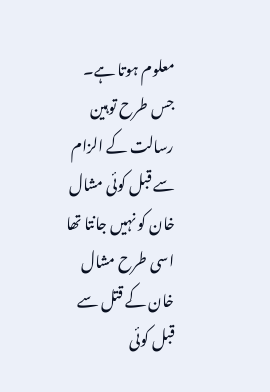معلوم ہوتا ہے۔
جس طرح توہین رسالت کے الزام سے قبل کوئی مشال خان کو نہیں جانتا تھا اسی طرح مشال خان کے قتل سے قبل کوئی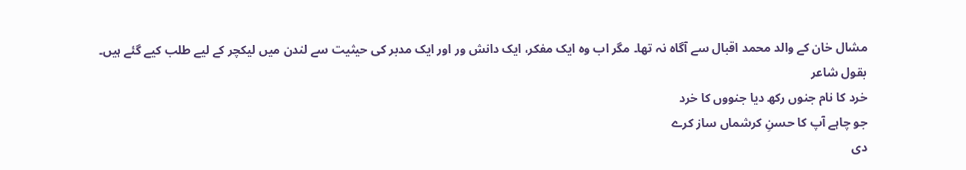مشال خان کے والد محمد اقبال سے آگاہ نہ تھا۔ مگر اب وہ ایک مفکر، ایک دانش ور اور ایک مدبر کی حیثیت سے لندن میں لیکچر کے لیے طلب کیے گئے ہیں۔ بقول شاعر
خرد کا نام جنوں رکھ دیا جنووں کا خرد
جو چاہے آپ کا حسنِ کرشماں ساز کرے
دی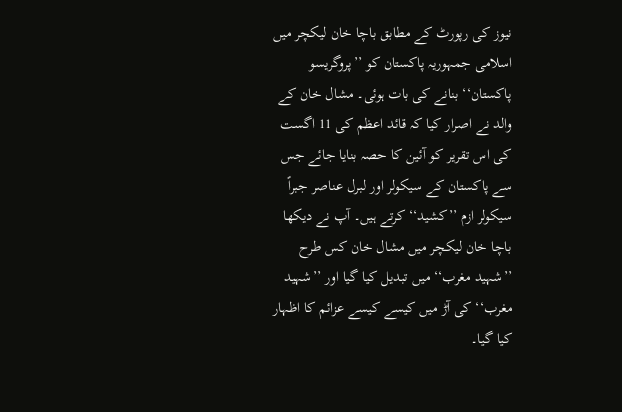نیوز کی رپورٹ کے مطابق باچا خان لیکچر میں اسلامی جمہوریہ پاکستان کو ’’پروگریسو پاکستان‘‘ بنانے کی بات ہوئی۔ مشال خان کے والد نے اصرار کیا کہ قائد اعظم کی 11 اگست کی اس تقریر کو آئین کا حصہ بنایا جائے جس سے پاکستان کے سیکولر اور لبرل عناصر جبراً سیکولر ازم ’’کشید‘‘ کرتے ہیں۔ آپ نے دیکھا باچا خان لیکچر میں مشال خان کس طرح ’’شہید مغرب‘‘ میں تبدیل کیا گیا اور ’’شہید مغرب‘‘ کی آڑ میں کیسے کیسے عزائم کا اظہار کیا گیا۔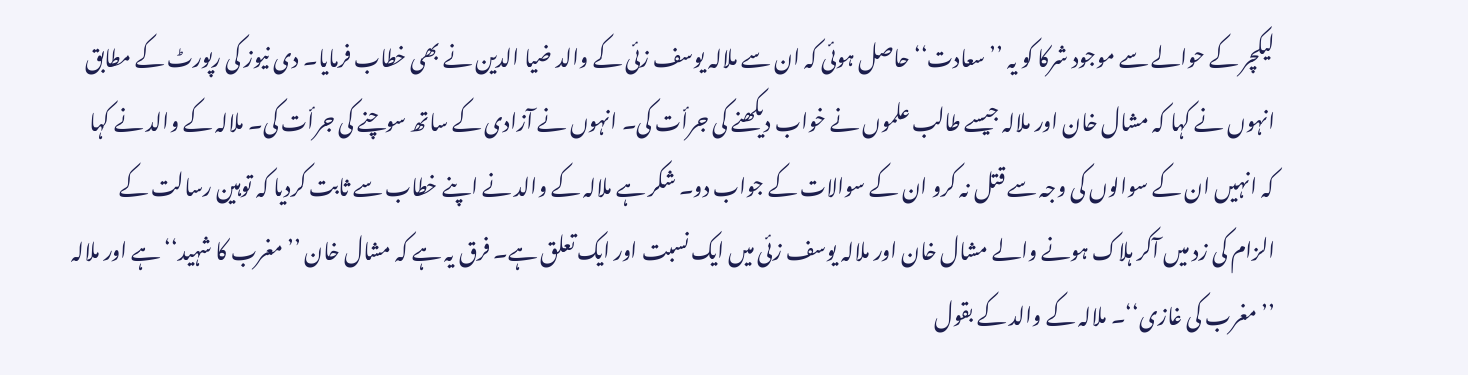لیکچر کے حوالے سے موجود شرکا کو یہ ’’سعادت‘‘ حاصل ہوئی کہ ان سے ملالہ یوسف زئی کے والد ضیا الدین نے بھی خطاب فرمایا۔ دی نیوز کی رپورٹ کے مطابق انہوں نے کہا کہ مشال خان اور ملالہ جیسے طالب علموں نے خواب دیکھنے کی جرأت کی۔ انہوں نے آزادی کے ساتھ سوچنے کی جرأت کی۔ ملالہ کے والد نے کہا کہ انہیں ان کے سوالوں کی وجہ سے قتل نہ کرو ان کے سوالات کے جواب دو۔ شکر ہے ملالہ کے والد نے اپنے خطاب سے ثابت کردیا کہ توہین رسالت کے الزام کی زد میں آکر ہلاک ہونے والے مشال خان اور ملالہ یوسف زئی میں ایک نسبت اور ایک تعلق ہے۔ فرق یہ ہے کہ مشال خان ’’مغرب کا شہید‘‘ ہے اور ملالہ ’’مغرب کی غازی‘‘۔ ملالہ کے والد کے بقول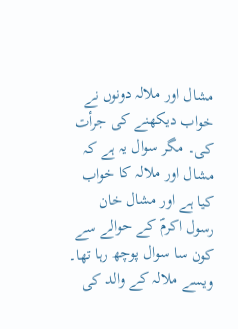مشال اور ملالہ دونوں نے خواب دیکھنے کی جرأت کی۔ مگر سوال یہ ہے کہ مشال اور ملالہ کا خواب کیا ہے اور مشال خان رسول اکرمؐ کے حوالے سے کون سا سوال پوچھ رہا تھا۔
ویسے ملالہ کے والد کی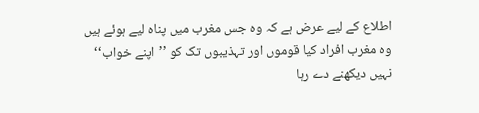اطلاع کے لیے عرض ہے کہ وہ جس مغرب میں پناہ لیے ہوئے ہیں وہ مغرب افراد کیا قوموں اور تہذیبوں تک کو ’’اپنے خواب‘‘ نہیں دیکھنے دے رہا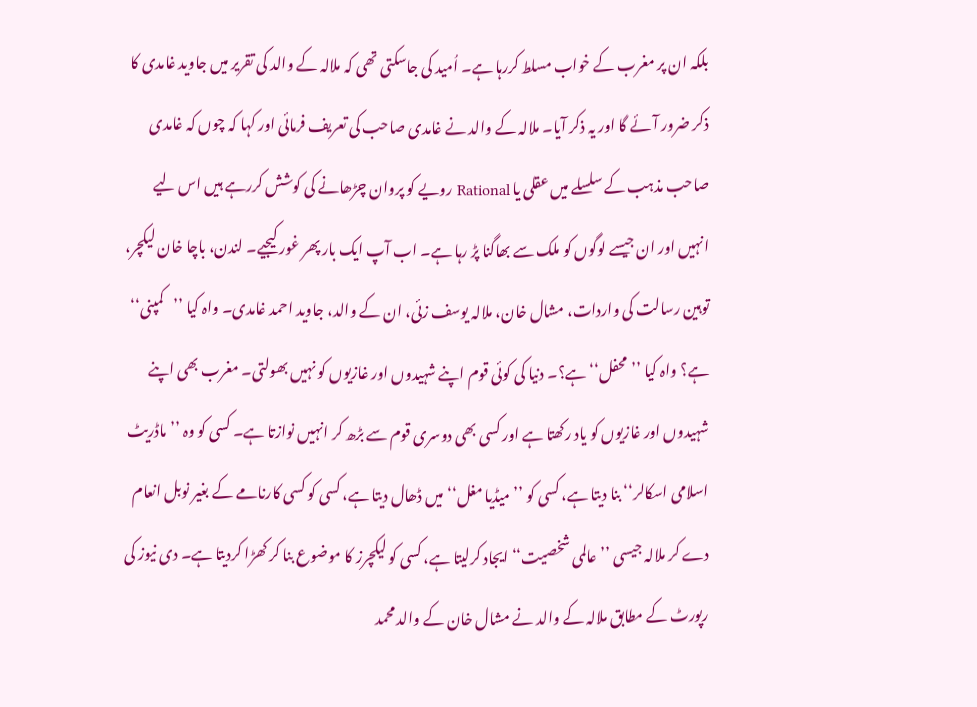بلکہ ان پر مغرب کے خواب مسلط کررہا ہے۔ اُمید کی جاسکتی تھی کہ ملالہ کے والد کی تقریر میں جاوید غامدی کا ذکر ضرور آئے گا اور یہ ذکر آیا۔ ملالہ کے والد نے غامدی صاحب کی تعریف فرمائی اور کہا کہ چوں کہ غامدی صاحب مذہب کے سلسلے میں عقلی یا Rational رویے کو پروان چڑھانے کی کوشش کررہے ہیں اس لیے انہیں اور ان جیسے لوگوں کو ملک سے بھاگنا پڑ رہا ہے۔ اب آپ ایک بار پھر غور کیجیے۔ لندن، باچا خان لیکچر، توہین رسالت کی واردات، مشال خان، ملالہ یوسف زئی، ان کے والد، جاوید احمد غامدی۔ واہ کیا ’’کمپنی‘‘ ہے؟ واہ کیا ’’محفل‘‘ ہے؟۔ دنیا کی کوئی قوم اپنے شہیدوں اور غازیوں کو نہیں بھولتی۔ مغرب بھی اپنے شہیدوں اور غازیوں کو یاد رکھتا ہے اور کسی بھی دوسری قوم سے بڑھ کر انہیں نوازتا ہے۔ کسی کو وہ ’’ماڈریٹ اسلامی اسکالر‘‘ بنا دیتا ہے، کسی کو ’’میڈیا مغل‘‘ میں ڈھال دیتا ہے، کسی کو کسی کارنامے کے بغیر نوبل انعام دے کر ملالہ جیسی ’’عالمی شخصیت‘‘ ایجاد کرلیتا ہے، کسی کو لیکچرز کا موضوع بنا کر کھڑا کردیتا ہے۔ دی نیوز کی رپورٹ کے مطابق ملالہ کے والد نے مشال خان کے والد محمد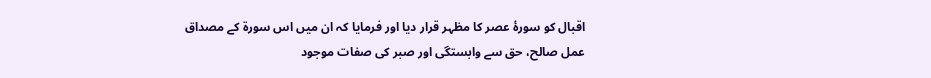اقبال کو سورۂ عصر کا مظہر قرار دیا اور فرمایا کہ ان میں اس سورۃ کے مصداق عمل صالح، حق سے وابستگی اور صبر کی صفات موجود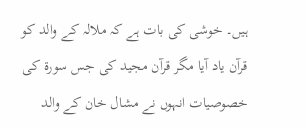ہیں۔ خوشی کی بات ہے کہ ملالہ کے والد کو قرآن یاد آیا مگر قرآن مجید کی جس سورۃ کی خصوصیات انہوں نے مشال خان کے والد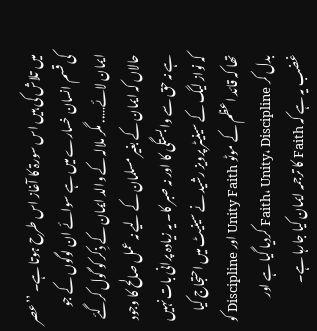میں تلاش کی ہیں اس سورۃ کا آغاز اس طرح ہوتا ہے۔ ’’عصر کی قسم انسان خسارے میں ہے سوائے ان لوگوں کے جو ایمان لائے….. مگر ملالہ کے والد ایمان کے ذِکر کو گول کرگئے حالاں کہ ایمان کے بغیر مسلمان کے لیے نہ عمل صالح کا وجود ہے نہ حق سے وابستگی کا اور نہ صبر کا۔ یہ زیادہ پرانی بات نہیں کہ نواز لیگ کے سینیٹر پرویز رشید نے سینیٹ میں احتجاج کیا تھا کہ قائد اعظم کے موٹو Unity Faith اور Discipline کو بدل کر Faith، Unity، Discipline کردیا گیا ہے اور غضب یہ ہے کہ Faith کا ترجمہ ایمان کیا جارہا ہے۔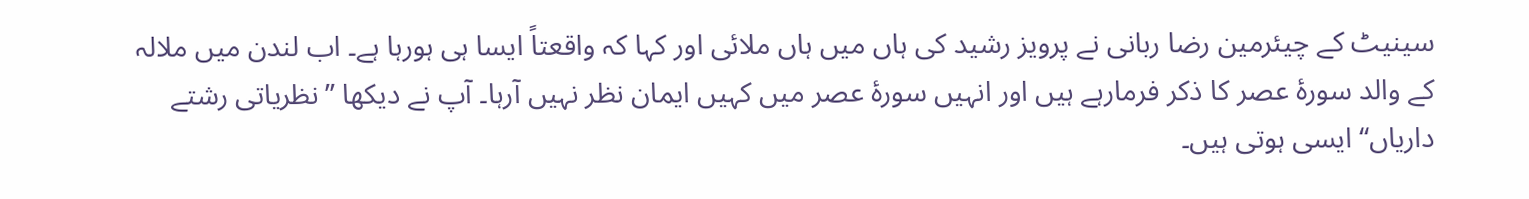سینیٹ کے چیئرمین رضا ربانی نے پرویز رشید کی ہاں میں ہاں ملائی اور کہا کہ واقعتاً ایسا ہی ہورہا ہے۔ اب لندن میں ملالہ کے والد سورۂ عصر کا ذکر فرمارہے ہیں اور انہیں سورۂ عصر میں کہیں ایمان نظر نہیں آرہا۔ آپ نے دیکھا ’’نظریاتی رشتے داریاں‘‘ ایسی ہوتی ہیں۔